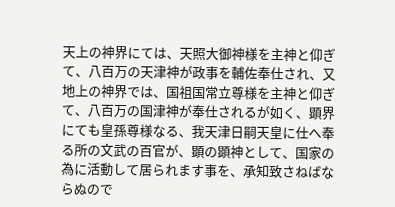天上の神界にては、天照大御神様を主神と仰ぎて、八百万の天津神が政事を輔佐奉仕され、又地上の神界では、国祖国常立尊様を主神と仰ぎて、八百万の国津神が奉仕されるが如く、顕界にても皇孫尊様なる、我天津日嗣天皇に仕へ奉る所の文武の百官が、顕の顕神として、国家の為に活動して居られます事を、承知致さねばならぬので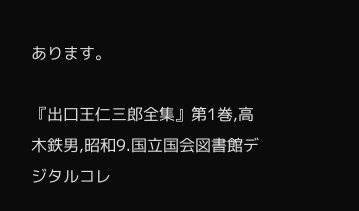あります。

『出口王仁三郎全集』第1巻,高木鉄男,昭和9.国立国会図書館デジタルコレ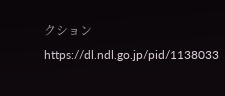クションhttps://dl.ndl.go.jp/pid/1138033